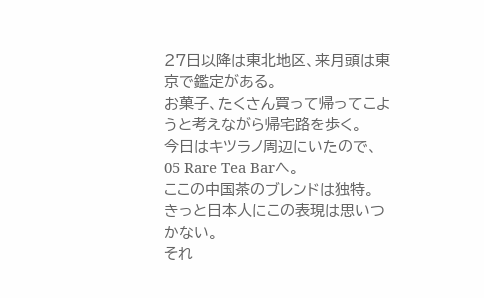27日以降は東北地区、来月頭は東京で鑑定がある。
お菓子、たくさん買って帰ってこようと考えながら帰宅路を歩く。
今日はキツラノ周辺にいたので、05 Rare Tea Barへ。
ここの中国茶のブレンドは独特。
きっと日本人にこの表現は思いつかない。
それ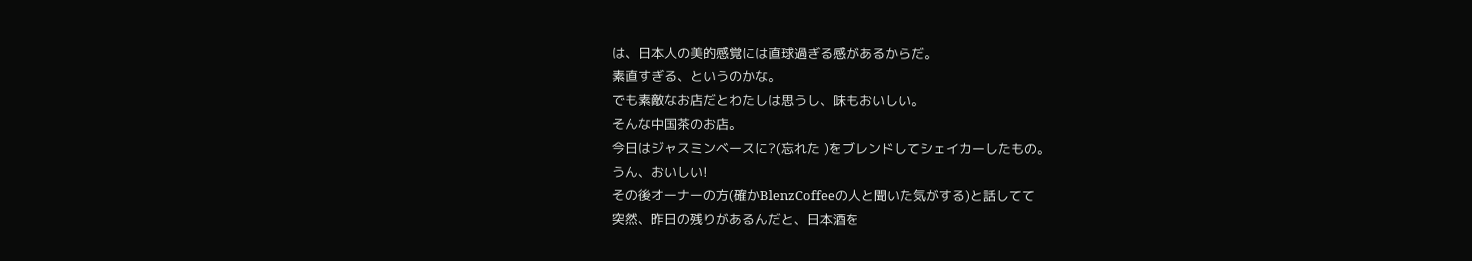は、日本人の美的感覚には直球過ぎる感があるからだ。
素直すぎる、というのかな。
でも素敵なお店だとわたしは思うし、味もおいしい。
そんな中国茶のお店。
今日はジャスミンベースに?(忘れた )をブレンドしてシェイカーしたもの。
うん、おいしい!
その後オーナーの方(確かBlenzCoffeeの人と聞いた気がする)と話してて
突然、昨日の残りがあるんだと、日本酒を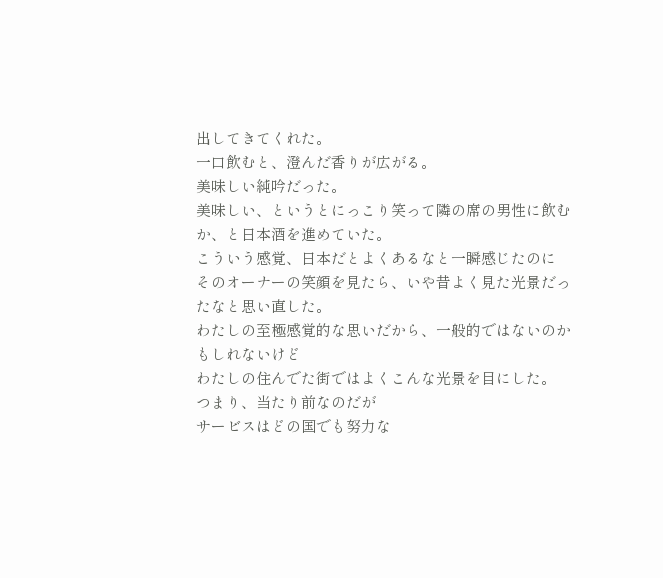出してきてくれた。
一口飲むと、澄んだ香りが広がる。
美味しい純吟だった。
美味しい、というとにっこり笑って隣の席の男性に飲むか、と日本酒を進めていた。
こういう感覚、日本だとよくあるなと一瞬感じたのに
そのオーナーの笑顔を見たら、いや昔よく見た光景だったなと思い直した。
わたしの至極感覚的な思いだから、一般的ではないのかもしれないけど
わたしの住んでた街ではよくこんな光景を目にした。
つまり、当たり前なのだが
サービスはどの国でも努力な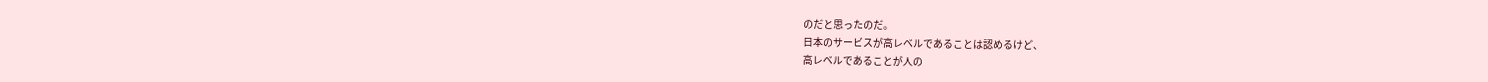のだと思ったのだ。
日本のサービスが高レベルであることは認めるけど、
高レベルであることが人の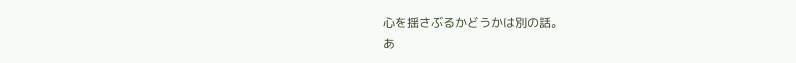心を揺さぶるかどうかは別の話。
あ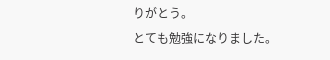りがとう。
とても勉強になりました。